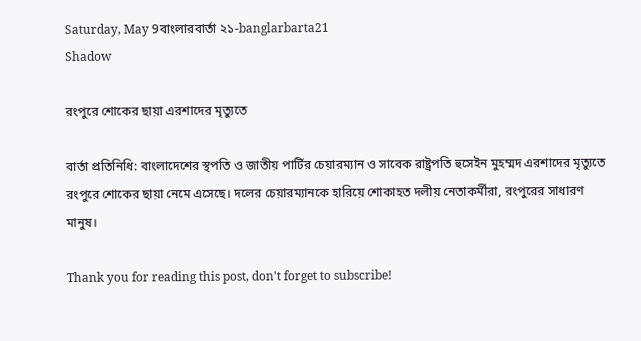Saturday, May 9বাংলারবার্তা ২১-banglarbarta21
Shadow

রংপুরে শোকের ছায়া এরশাদের মৃত্যুতে

বার্তা প্রতিনিধি: বাংলাদেশের স্থপতি ও জাতীয় পার্টির চেয়ারম্যান ও সাবেক রাষ্ট্রপতি হুসেইন মুহম্মদ এরশাদের মৃত্যুতে রংপুরে শোকের ছায়া নেমে এসেছে। দলের চেয়ারম্যানকে হারিয়ে শোকাহত দলীয় নেতাকর্মীরা, রংপুরের সাধারণ মানুষ।

Thank you for reading this post, don't forget to subscribe!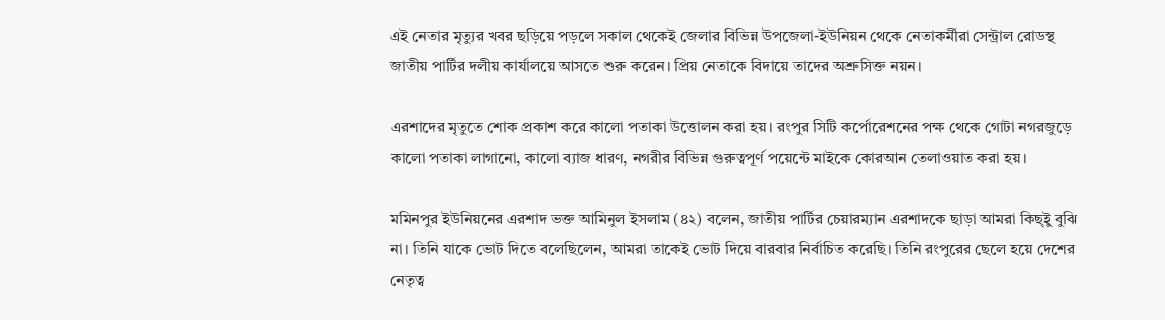এই নেতার মৃত্যুর খবর ছড়িয়ে পড়লে সকাল থেকেই জেলার বিভিন্ন উপজেলা-ইউনিয়ন থেকে নেতাকর্মীরা সেন্ট্রাল রোডস্থ জাতীয় পার্টির দলীয় কার্যালয়ে আসতে শুরু করেন। প্রিয় নেতাকে বিদায়ে তাদের অশ্রুসিক্ত নয়ন।

এরশাদের মৃতুতে শোক প্রকাশ করে কালো পতাকা উত্তোলন করা হয়। রংপুর সিটি কর্পোরেশনের পক্ষ থেকে গোটা নগরজুড়ে কালো পতাকা লাগানো, কালো ব্যাজ ধারণ, নগরীর বিভিন্ন গুরুত্বপূর্ণ পয়েন্টে মাইকে কোরআন তেলাওয়াত করা হয়।

মমিনপুর ইউনিয়নের এরশাদ ভক্ত আমিনুল ইসলাম (৪২) বলেন, জাতীয় পার্টির চেয়ারম্যান এরশাদকে ছাড়া আমরা কিছ্ইু বুঝি না। তিনি যাকে ভোট দিতে বলেছিলেন, আমরা তাকেই ভোট দিয়ে বারবার নির্বাচিত করেছি। তিনি রংপুরের ছেলে হয়ে দেশের নেতৃত্ব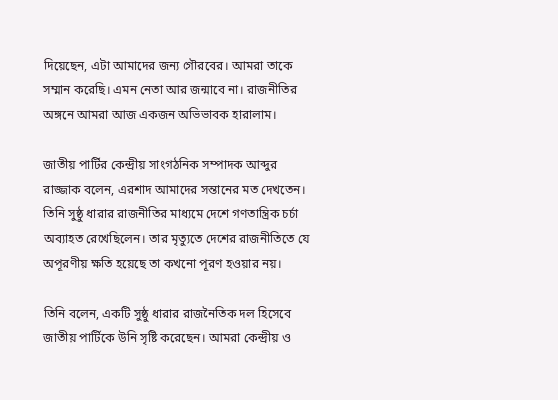দিয়েছেন, এটা আমাদের জন্য গৌরবের। আমরা তাকে সম্মান করেছি। এমন নেতা আর জন্মাবে না। রাজনীতির অঙ্গনে আমরা আজ একজন অভিভাবক হারালাম।

জাতীয় পার্টির কেন্দ্রীয় সাংগঠনিক সম্পাদক আব্দুর রাজ্জাক বলেন, এরশাদ আমাদের সন্তানের মত দেখতেন। তিনি সুষ্ঠু ধারার রাজনীতির মাধ্যমে দেশে গণতান্ত্রিক চর্চা অব্যাহত রেখেছিলেন। তার মৃত্যুতে দেশের রাজনীতিতে যে অপূরণীয় ক্ষতি হয়েছে তা কখনো পূরণ হওয়ার নয়।

তিনি বলেন, একটি সুষ্ঠু ধারার রাজনৈতিক দল হিসেবে জাতীয় পার্টিকে উনি সৃষ্টি করেছেন। আমরা কেন্দ্রীয় ও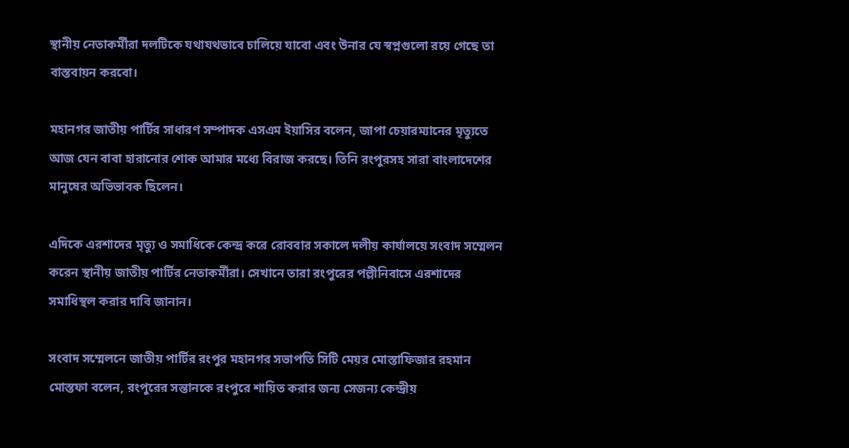স্থানীয় নেতাকর্মীরা দলটিকে যথাযথভাবে চালিয়ে যাবো এবং উনার যে স্বপ্নগুলো রয়ে গেছে তা বাস্তবায়ন করবো।

মহানগর জাতীয় পার্টির সাধারণ সম্পাদক এসএম ইয়াসির বলেন, জাপা চেয়ারম্যানের মৃত্যুতে আজ যেন বাবা হারানোর শোক আমার মধ্যে বিরাজ করছে। তিনি রংপুরসহ সারা বাংলাদেশের মানুষের অভিভাবক ছিলেন।

এদিকে এরশাদের মৃত্যু ও সমাধিকে কেন্দ্র করে রোববার সকালে দলীয় কার্যালয়ে সংবাদ সম্মেলন করেন স্থানীয় জাতীয় পার্টির নেতাকর্মীরা। সেখানে তারা রংপুরের পল্লীনিবাসে এরশাদের সমাধিস্থল করার দাবি জানান।

সংবাদ সম্মেলনে জাতীয় পার্টির রংপুর মহানগর সভাপতি সিটি মেয়র মোস্তাফিজার রহমান মোস্তফা বলেন, রংপুরের সন্তানকে রংপুরে শায়িত করার জন্য সেজন্য কেন্দ্রীয়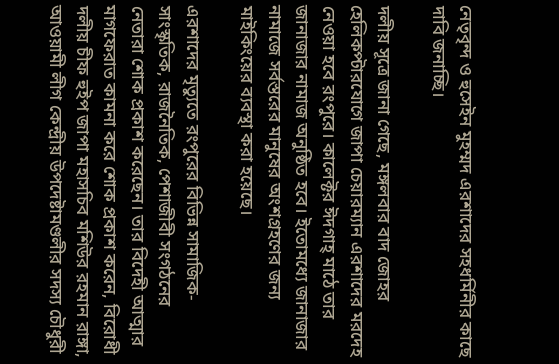নেতৃবৃন্দ ও হুসেইন মুহম্মদ এরশাদের সহধর্মিনীর কাছে দাবি জনাচ্ছি।

দলীয় সূত্রে জানা গেছে, মঙ্গলবার বাদ জোহর হেলিকপ্টারযোগে জাপা চেয়ারম্যান এরশাদের মরদেহ নেওয়া হবে রংপুরে। কালেক্টর ঈদগাহ্ মাঠে তার জানাজার নামাজ অনুষ্ঠিত হবে। ইতোমধ্যে জানাজার নামাজে সর্বস্তরের মানুষের অংশগ্রহণের জন্য মাইকিংয়ের ব্যবস্থা করা হয়েছে।

এরশাদের মৃত্যুতে রংপুরের বিভিন্ন সামাজিক-সাংস্কৃতিক, রাজনৈতিক, পেশাজীবী সংগঠনের নেতারা শোক প্রকাশ করেছেন। তার বিদেহী আত্মার মাগফেরাত কামনা করে শোক প্রকাশ করেন, বিরোধী দলীয় চীফ হুইপ জাপা মহাসচিব মশিউর রহমান রাঙ্গা, আওয়ামী লীগ কেন্দ্রীয় উপদেষ্টামণ্ডলীর সদস্য চৌধুরী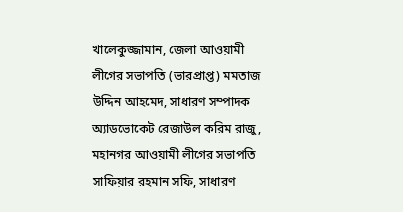খালেকুজ্জামান, জেলা আওয়ামী লীগের সভাপতি (ভারপ্রাপ্ত) মমতাজ উদ্দিন আহমেদ, সাধারণ সম্পাদক অ্যাডভোকেট রেজাউল করিম রাজু, মহানগর আওয়ামী লীগের সভাপতি সাফিয়ার রহমান সফি, সাধারণ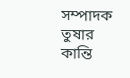সম্পাদক তুষার কান্তি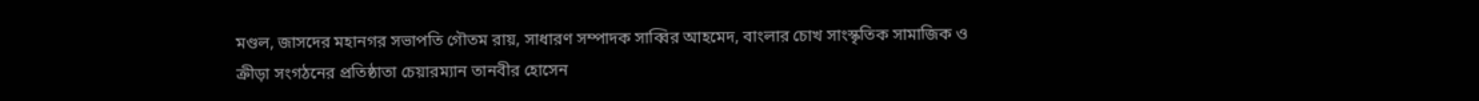মণ্ডল, জাসদের মহানগর সভাপতি গৌতম রায়, সাধারণ সম্পাদক সাব্বির আহমেদ, বাংলার চোখ সাংস্কৃতিক সামাজিক ও ক্রীড়া সংগঠনের প্রতিষ্ঠাতা চেয়ারম্যান তানবীর হোসেন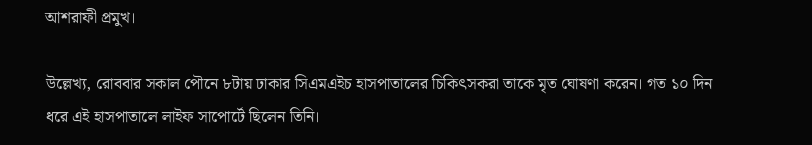আশরাফী প্রমুখ।

উল্লেখ্য, রোববার সকাল পৌনে ৮টায় ঢাকার সিএমএইচ হাসপাতালের চিকিৎসকরা তাকে মৃত ঘোষণা করেন। গত ১০ দিন ধরে এই হাসপাতালে লাইফ সাপোর্টে ছিলেন তিনি।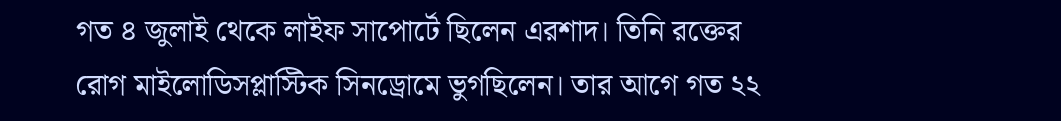গত ৪ জুলাই থেকে লাইফ সাপোর্টে ছিলেন এরশাদ। তিনি রক্তের রোগ মাইলোডিসপ্লাস্টিক সিনড্রোমে ভুগছিলেন। তার আগে গত ২২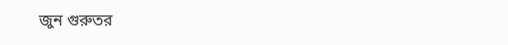জুন গুরুতর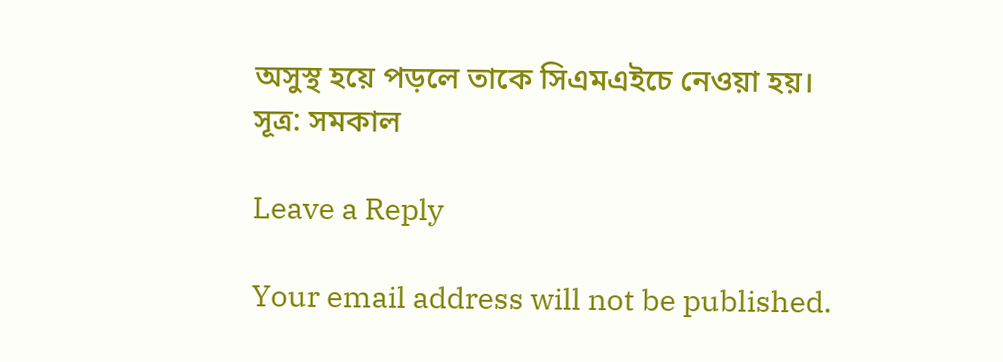অসুস্থ হয়ে পড়লে তাকে সিএমএইচে নেওয়া হয়।
সূত্র: সমকাল

Leave a Reply

Your email address will not be published.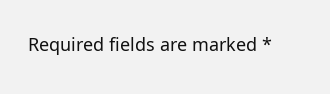Required fields are marked *